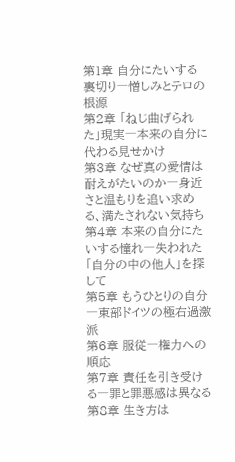第1章 自分にたいする裏切り―憎しみとテロの根源
第2章 「ねじ曲げられた」現実―本来の自分に代わる見せかけ
第3章 なぜ真の愛情は耐えがたいのか―身近さと温もりを追い求める、満たされない気持ち
第4章 本来の自分にたいする憧れ―失われた「自分の中の他人」を探して
第5章 もうひとりの自分―東部ドイツの極右過激派
第6章 服従―権力への順応
第7章 責任を引き受ける―罪と罪悪感は異なる
第8章 生き方は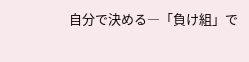自分で決める―「負け組」で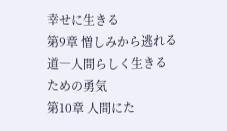幸せに生きる
第9章 憎しみから逃れる道―人間らしく生きるための勇気
第10章 人間にた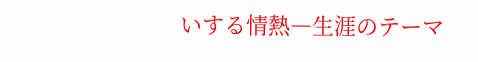いする情熱―生涯のテーマ